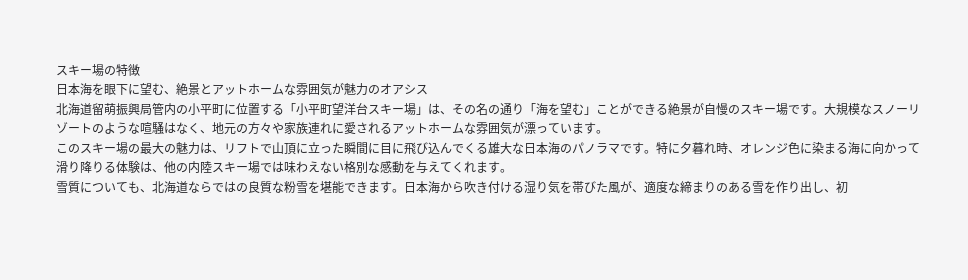スキー場の特徴
日本海を眼下に望む、絶景とアットホームな雰囲気が魅力のオアシス
北海道留萌振興局管内の小平町に位置する「小平町望洋台スキー場」は、その名の通り「海を望む」ことができる絶景が自慢のスキー場です。大規模なスノーリゾートのような喧騒はなく、地元の方々や家族連れに愛されるアットホームな雰囲気が漂っています。
このスキー場の最大の魅力は、リフトで山頂に立った瞬間に目に飛び込んでくる雄大な日本海のパノラマです。特に夕暮れ時、オレンジ色に染まる海に向かって滑り降りる体験は、他の内陸スキー場では味わえない格別な感動を与えてくれます。
雪質についても、北海道ならではの良質な粉雪を堪能できます。日本海から吹き付ける湿り気を帯びた風が、適度な締まりのある雪を作り出し、初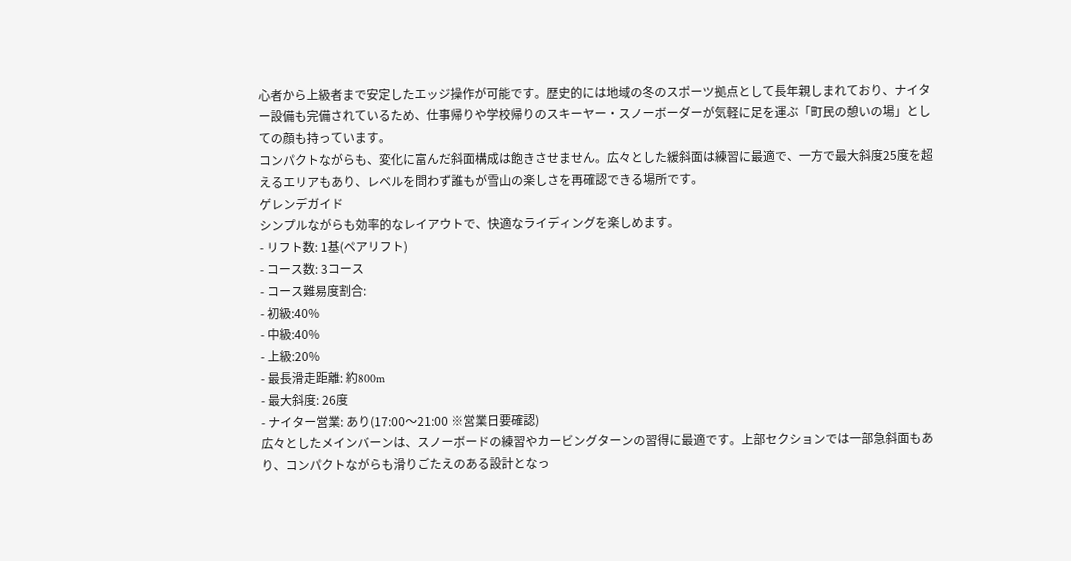心者から上級者まで安定したエッジ操作が可能です。歴史的には地域の冬のスポーツ拠点として長年親しまれており、ナイター設備も完備されているため、仕事帰りや学校帰りのスキーヤー・スノーボーダーが気軽に足を運ぶ「町民の憩いの場」としての顔も持っています。
コンパクトながらも、変化に富んだ斜面構成は飽きさせません。広々とした緩斜面は練習に最適で、一方で最大斜度25度を超えるエリアもあり、レベルを問わず誰もが雪山の楽しさを再確認できる場所です。
ゲレンデガイド
シンプルながらも効率的なレイアウトで、快適なライディングを楽しめます。
- リフト数: 1基(ペアリフト)
- コース数: 3コース
- コース難易度割合:
- 初級:40%
- 中級:40%
- 上級:20%
- 最長滑走距離: 約800m
- 最大斜度: 26度
- ナイター営業: あり(17:00〜21:00 ※営業日要確認)
広々としたメインバーンは、スノーボードの練習やカービングターンの習得に最適です。上部セクションでは一部急斜面もあり、コンパクトながらも滑りごたえのある設計となっ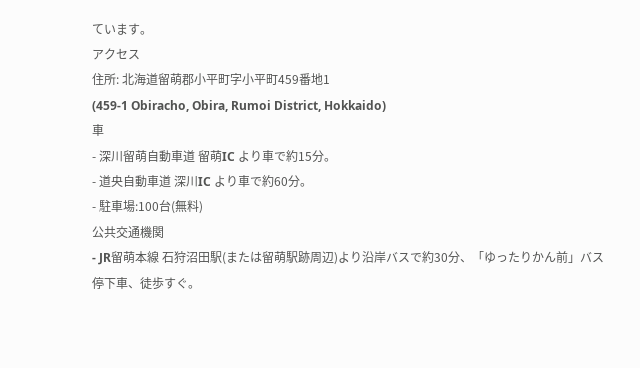ています。
アクセス
住所: 北海道留萌郡小平町字小平町459番地1
(459-1 Obiracho, Obira, Rumoi District, Hokkaido)
車
- 深川留萌自動車道 留萌IC より車で約15分。
- 道央自動車道 深川IC より車で約60分。
- 駐車場:100台(無料)
公共交通機関
- JR留萌本線 石狩沼田駅(または留萌駅跡周辺)より沿岸バスで約30分、「ゆったりかん前」バス停下車、徒歩すぐ。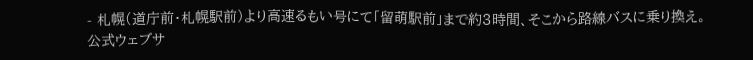- 札幌(道庁前・札幌駅前)より高速るもい号にて「留萌駅前」まで約3時間、そこから路線バスに乗り換え。
公式ウェブサ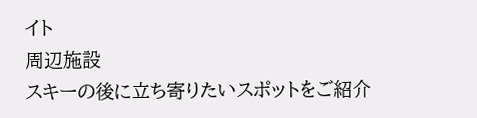イト
周辺施設
スキーの後に立ち寄りたいスポットをご紹介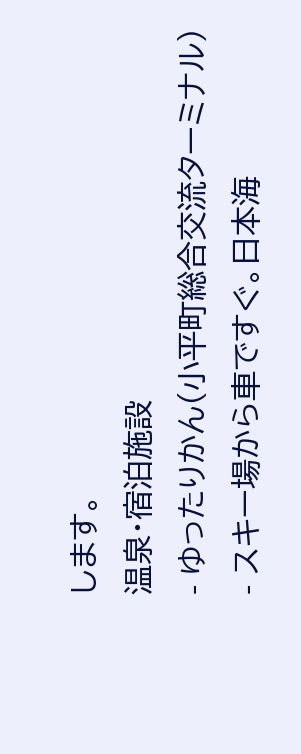します。
温泉・宿泊施設
- ゆったりかん(小平町総合交流ターミナル)
- スキー場から車ですぐ。日本海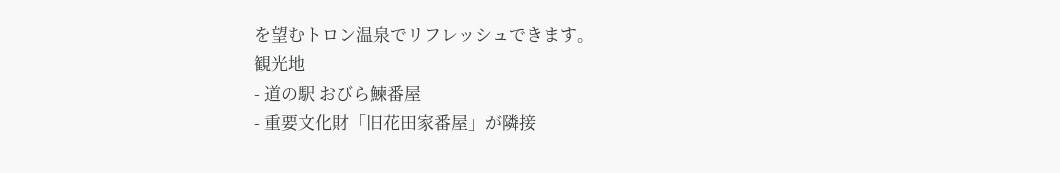を望むトロン温泉でリフレッシュできます。
観光地
- 道の駅 おびら鰊番屋
- 重要文化財「旧花田家番屋」が隣接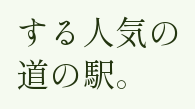する人気の道の駅。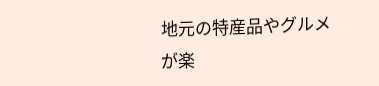地元の特産品やグルメが楽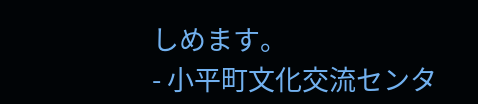しめます。
- 小平町文化交流センタ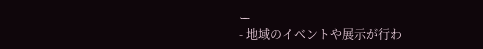ー
- 地域のイベントや展示が行わ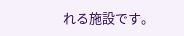れる施設です。